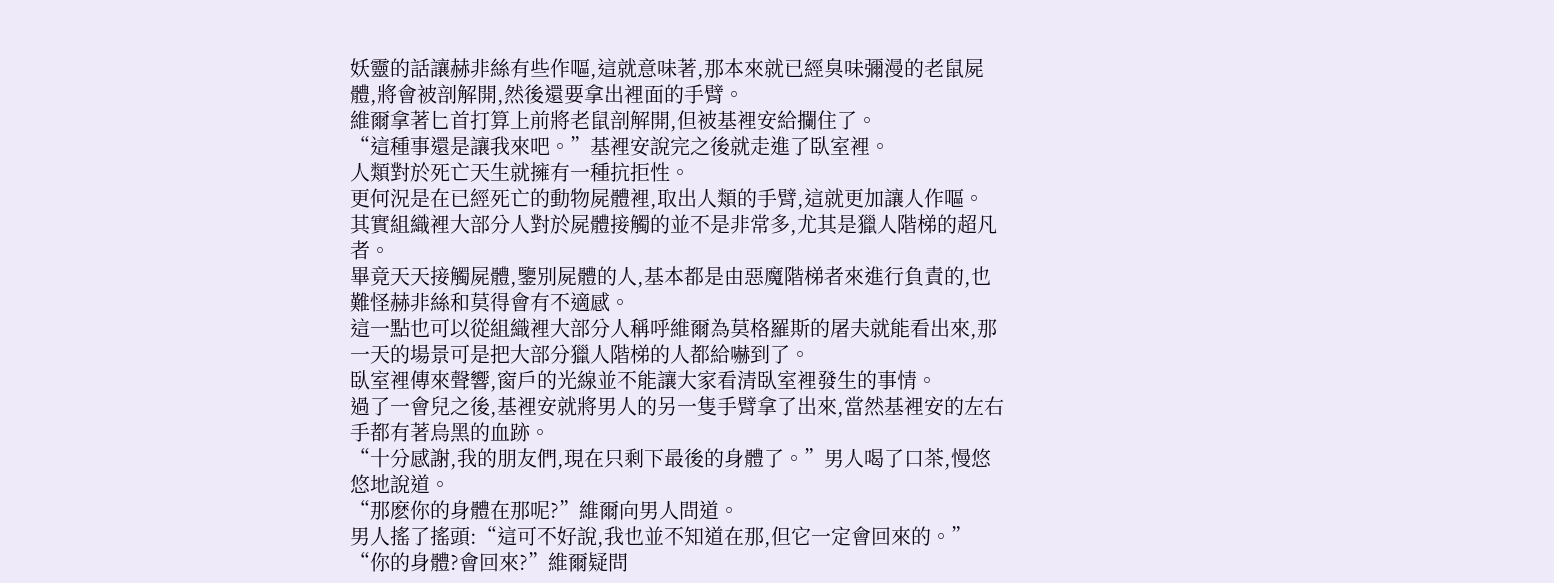妖靈的話讓赫非絲有些作嘔,這就意味著,那本來就已經臭味彌漫的老鼠屍體,將會被剖解開,然後還要拿出裡面的手臂。
維爾拿著匕首打算上前將老鼠剖解開,但被基裡安給攔住了。
“這種事還是讓我來吧。”基裡安說完之後就走進了臥室裡。
人類對於死亡天生就擁有一種抗拒性。
更何況是在已經死亡的動物屍體裡,取出人類的手臂,這就更加讓人作嘔。
其實組織裡大部分人對於屍體接觸的並不是非常多,尤其是獵人階梯的超凡者。
畢竟天天接觸屍體,鑒別屍體的人,基本都是由惡魔階梯者來進行負責的,也難怪赫非絲和莫得會有不適感。
這一點也可以從組織裡大部分人稱呼維爾為莫格羅斯的屠夫就能看出來,那一天的場景可是把大部分獵人階梯的人都給嚇到了。
臥室裡傳來聲響,窗戶的光線並不能讓大家看清臥室裡發生的事情。
過了一會兒之後,基裡安就將男人的另一隻手臂拿了出來,當然基裡安的左右手都有著烏黑的血跡。
“十分感謝,我的朋友們,現在只剩下最後的身體了。”男人喝了口茶,慢悠悠地說道。
“那麽你的身體在那呢?”維爾向男人問道。
男人搖了搖頭:“這可不好說,我也並不知道在那,但它一定會回來的。”
“你的身體?會回來?”維爾疑問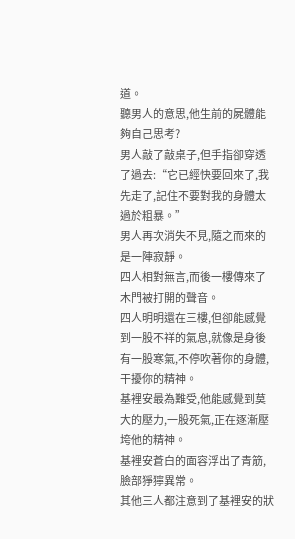道。
聽男人的意思,他生前的屍體能夠自己思考?
男人敲了敲桌子,但手指卻穿透了過去:“它已經快要回來了,我先走了,記住不要對我的身體太過於粗暴。”
男人再次消失不見,隨之而來的是一陣寂靜。
四人相對無言,而後一樓傳來了木門被打開的聲音。
四人明明還在三樓,但卻能感覺到一股不祥的氣息,就像是身後有一股寒氣,不停吹著你的身體,干擾你的精神。
基裡安最為難受,他能感覺到莫大的壓力,一股死氣,正在逐漸壓垮他的精神。
基裡安蒼白的面容浮出了青筋,臉部猙獰異常。
其他三人都注意到了基裡安的狀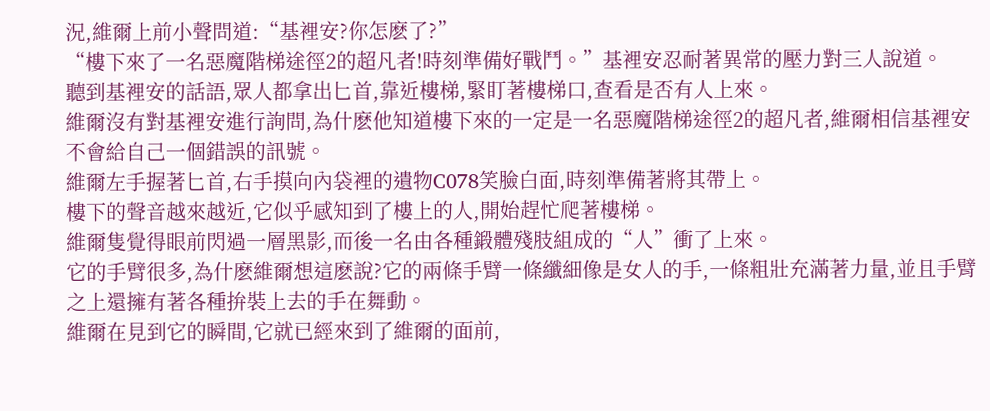況,維爾上前小聲問道:“基裡安?你怎麽了?”
“樓下來了一名惡魔階梯途徑2的超凡者!時刻準備好戰鬥。”基裡安忍耐著異常的壓力對三人說道。
聽到基裡安的話語,眾人都拿出匕首,靠近樓梯,緊盯著樓梯口,查看是否有人上來。
維爾沒有對基裡安進行詢問,為什麽他知道樓下來的一定是一名惡魔階梯途徑2的超凡者,維爾相信基裡安不會給自己一個錯誤的訊號。
維爾左手握著匕首,右手摸向內袋裡的遺物C078笑臉白面,時刻準備著將其帶上。
樓下的聲音越來越近,它似乎感知到了樓上的人,開始趕忙爬著樓梯。
維爾隻覺得眼前閃過一層黑影,而後一名由各種鍛體殘肢組成的“人”衝了上來。
它的手臂很多,為什麽維爾想這麽說?它的兩條手臂一條纖細像是女人的手,一條粗壯充滿著力量,並且手臂之上還擁有著各種拚裝上去的手在舞動。
維爾在見到它的瞬間,它就已經來到了維爾的面前,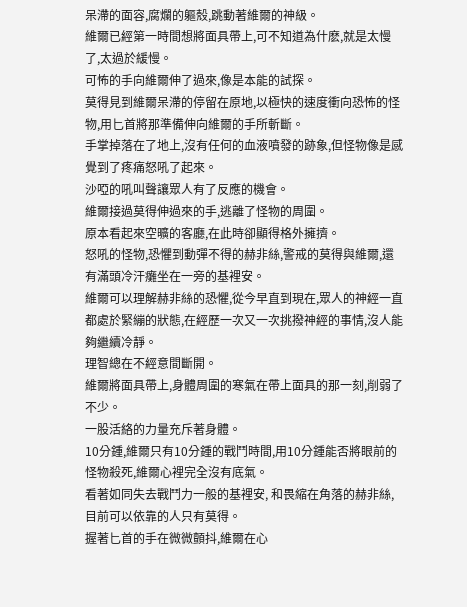呆滯的面容,腐爛的軀殼,跳動著維爾的神級。
維爾已經第一時間想將面具帶上,可不知道為什麽,就是太慢了,太過於緩慢。
可怖的手向維爾伸了過來,像是本能的試探。
莫得見到維爾呆滯的停留在原地,以極快的速度衝向恐怖的怪物,用匕首將那準備伸向維爾的手所斬斷。
手掌掉落在了地上,沒有任何的血液噴發的跡象,但怪物像是感覺到了疼痛怒吼了起來。
沙啞的吼叫聲讓眾人有了反應的機會。
維爾接過莫得伸過來的手,逃離了怪物的周圍。
原本看起來空曠的客廳,在此時卻顯得格外擁擠。
怒吼的怪物,恐懼到動彈不得的赫非絲,警戒的莫得與維爾,還有滿頭冷汗癱坐在一旁的基裡安。
維爾可以理解赫非絲的恐懼,從今早直到現在,眾人的神經一直都處於緊繃的狀態,在經歷一次又一次挑撥神經的事情,沒人能夠繼續冷靜。
理智總在不經意間斷開。
維爾將面具帶上,身體周圍的寒氣在帶上面具的那一刻,削弱了不少。
一股活絡的力量充斥著身體。
10分鍾,維爾只有10分鍾的戰鬥時間,用10分鍾能否將眼前的怪物殺死,維爾心裡完全沒有底氣。
看著如同失去戰鬥力一般的基裡安, 和畏縮在角落的赫非絲,目前可以依靠的人只有莫得。
握著匕首的手在微微顫抖,維爾在心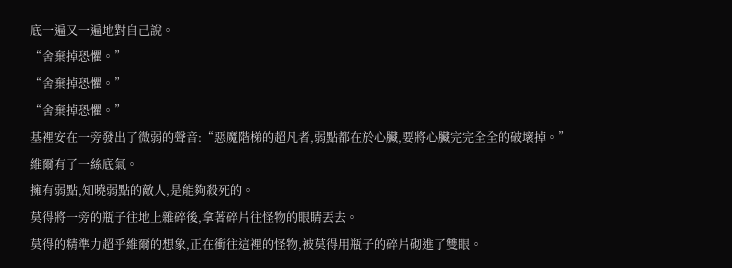底一遍又一遍地對自己說。
“舍棄掉恐懼。”
“舍棄掉恐懼。”
“舍棄掉恐懼。”
基裡安在一旁發出了微弱的聲音:“惡魔階梯的超凡者,弱點都在於心臟,要將心臟完完全全的破壞掉。”
維爾有了一絲底氣。
擁有弱點,知曉弱點的敵人,是能夠殺死的。
莫得將一旁的瓶子往地上雜碎後,拿著碎片往怪物的眼睛丟去。
莫得的精準力超乎維爾的想象,正在衝往這裡的怪物,被莫得用瓶子的碎片砌進了雙眼。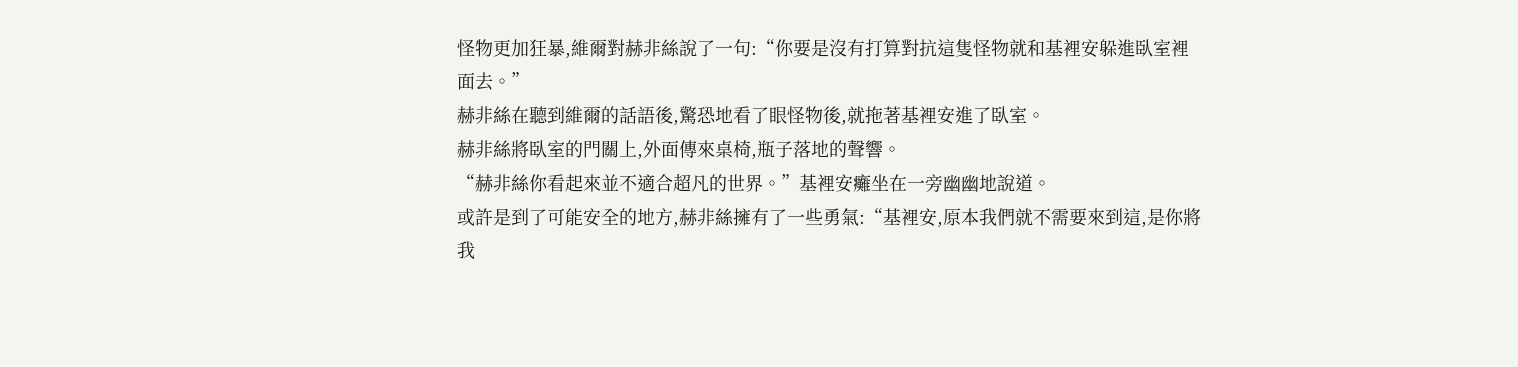怪物更加狂暴,維爾對赫非絲說了一句:“你要是沒有打算對抗這隻怪物就和基裡安躲進臥室裡面去。”
赫非絲在聽到維爾的話語後,驚恐地看了眼怪物後,就拖著基裡安進了臥室。
赫非絲將臥室的門關上,外面傳來桌椅,瓶子落地的聲響。
“赫非絲你看起來並不適合超凡的世界。”基裡安癱坐在一旁幽幽地說道。
或許是到了可能安全的地方,赫非絲擁有了一些勇氣:“基裡安,原本我們就不需要來到這,是你將我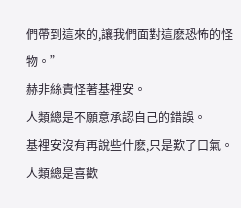們帶到這來的,讓我們面對這麽恐怖的怪物。”
赫非絲責怪著基裡安。
人類總是不願意承認自己的錯誤。
基裡安沒有再說些什麽,只是歎了口氣。
人類總是喜歡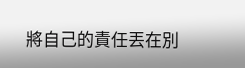將自己的責任丟在別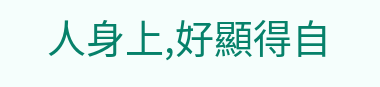人身上,好顯得自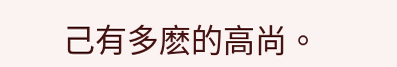己有多麽的高尚。